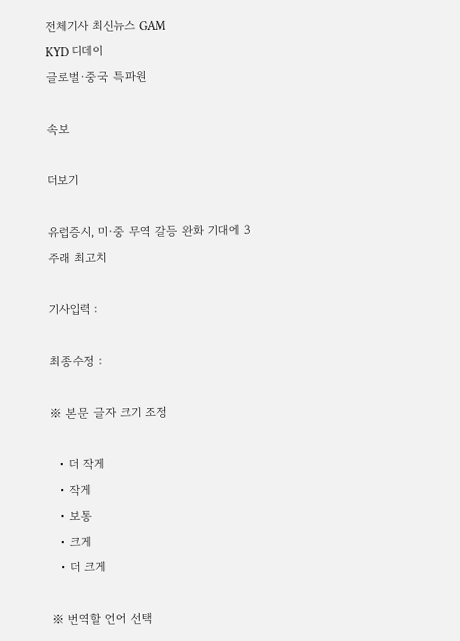전체기사 최신뉴스 GAM
KYD 디데이
글로벌·중국 특파원

속보

더보기

유럽증시, 미·중 무역 갈등 완화 기대에 3주래 최고치

기사입력 :

최종수정 :

※ 본문 글자 크기 조정

  • 더 작게
  • 작게
  • 보통
  • 크게
  • 더 크게

※ 번역할 언어 선택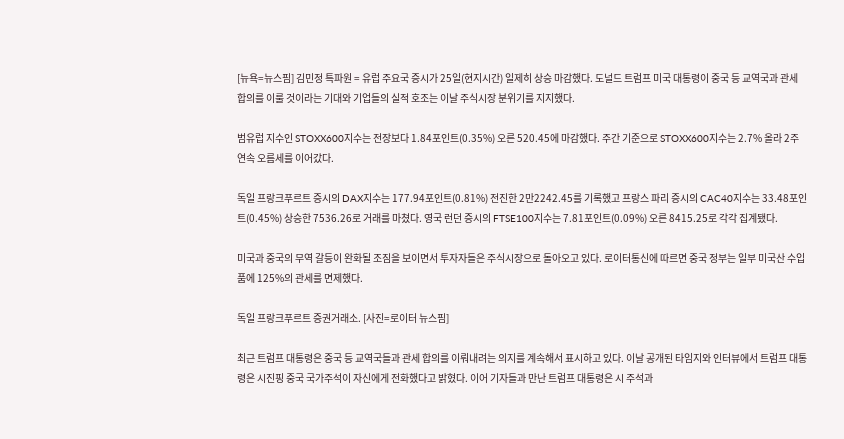[뉴욕=뉴스핌] 김민정 특파원 = 유럽 주요국 증시가 25일(현지시간) 일제히 상승 마감했다. 도널드 트럼프 미국 대통령이 중국 등 교역국과 관세 합의를 이룰 것이라는 기대와 기업들의 실적 호조는 이날 주식시장 분위기를 지지했다.

범유럽 지수인 STOXX600지수는 전장보다 1.84포인트(0.35%) 오른 520.45에 마감했다. 주간 기준으로 STOXX600지수는 2.7% 올라 2주 연속 오름세를 이어갔다.

독일 프랑크푸르트 증시의 DAX지수는 177.94포인트(0.81%) 전진한 2만2242.45를 기록했고 프랑스 파리 증시의 CAC40지수는 33.48포인트(0.45%) 상승한 7536.26로 거래를 마쳤다. 영국 런던 증시의 FTSE100지수는 7.81포인트(0.09%) 오른 8415.25로 각각 집계됐다.

미국과 중국의 무역 갈등이 완화될 조짐을 보이면서 투자자들은 주식시장으로 돌아오고 있다. 로이터통신에 따르면 중국 정부는 일부 미국산 수입품에 125%의 관세를 면제했다.

독일 프랑크푸르트 증권거래소. [사진=로이터 뉴스핌]

최근 트럼프 대통령은 중국 등 교역국들과 관세 합의를 이뤄내려는 의지를 계속해서 표시하고 있다. 이날 공개된 타임지와 인터뷰에서 트럼프 대통령은 시진핑 중국 국가주석이 자신에게 전화했다고 밝혔다. 이어 기자들과 만난 트럼프 대통령은 시 주석과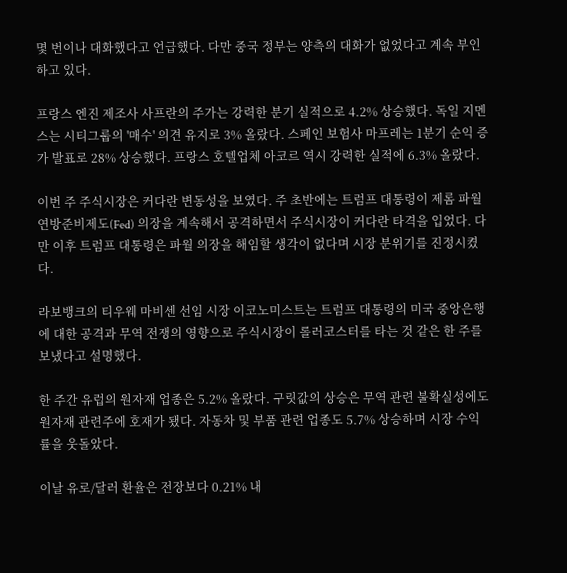몇 번이나 대화했다고 언급했다. 다만 중국 정부는 양측의 대화가 없었다고 계속 부인하고 있다.

프랑스 엔진 제조사 사프란의 주가는 강력한 분기 실적으로 4.2% 상승했다. 독일 지멘스는 시티그룹의 '매수' 의견 유지로 3% 올랐다. 스페인 보험사 마프레는 1분기 순익 증가 발표로 28% 상승했다. 프랑스 호텔업체 아코르 역시 강력한 실적에 6.3% 올랐다.

이번 주 주식시장은 커다란 변동성을 보였다. 주 초반에는 트럼프 대통령이 제롬 파월 연방준비제도(Fed) 의장을 계속해서 공격하면서 주식시장이 커다란 타격을 입었다. 다만 이후 트럼프 대통령은 파월 의장을 해임할 생각이 없다며 시장 분위기를 진정시켰다.

라보뱅크의 티우웨 마비센 선임 시장 이코노미스트는 트럼프 대통령의 미국 중앙은행에 대한 공격과 무역 전쟁의 영향으로 주식시장이 롤러코스터를 타는 것 같은 한 주를 보냈다고 설명했다.

한 주간 유럽의 원자재 업종은 5.2% 올랐다. 구릿값의 상승은 무역 관련 불확실성에도 원자재 관련주에 호재가 됐다. 자동차 및 부품 관련 업종도 5.7% 상승하며 시장 수익률을 웃돌았다.

이날 유로/달러 환율은 전장보다 0.21% 내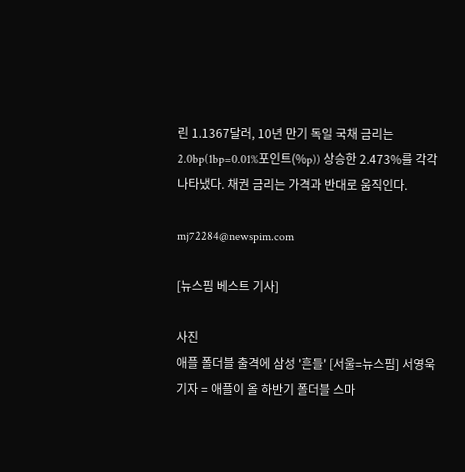린 1.1367달러, 10년 만기 독일 국채 금리는 2.0bp(1bp=0.01%포인트(%p)) 상승한 2.473%를 각각 나타냈다. 채권 금리는 가격과 반대로 움직인다.

mj72284@newspim.com

[뉴스핌 베스트 기사]

사진
애플 폴더블 출격에 삼성 '흔들' [서울=뉴스핌] 서영욱 기자 = 애플이 올 하반기 폴더블 스마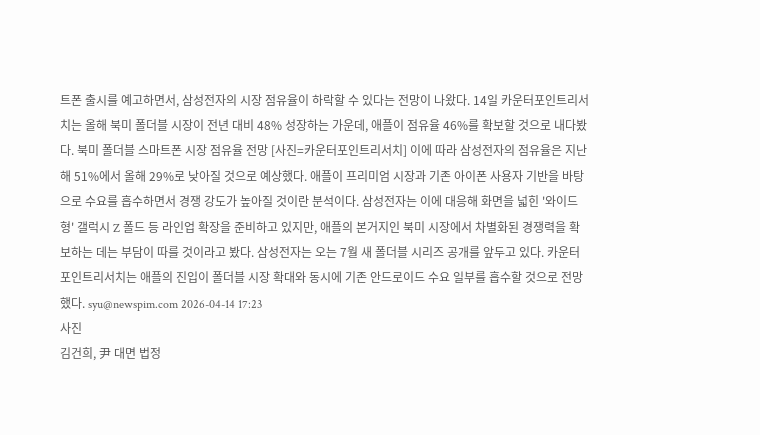트폰 출시를 예고하면서, 삼성전자의 시장 점유율이 하락할 수 있다는 전망이 나왔다. 14일 카운터포인트리서치는 올해 북미 폴더블 시장이 전년 대비 48% 성장하는 가운데, 애플이 점유율 46%를 확보할 것으로 내다봤다. 북미 폴더블 스마트폰 시장 점유율 전망 [사진=카운터포인트리서치] 이에 따라 삼성전자의 점유율은 지난해 51%에서 올해 29%로 낮아질 것으로 예상했다. 애플이 프리미엄 시장과 기존 아이폰 사용자 기반을 바탕으로 수요를 흡수하면서 경쟁 강도가 높아질 것이란 분석이다. 삼성전자는 이에 대응해 화면을 넓힌 '와이드형' 갤럭시 Z 폴드 등 라인업 확장을 준비하고 있지만, 애플의 본거지인 북미 시장에서 차별화된 경쟁력을 확보하는 데는 부담이 따를 것이라고 봤다. 삼성전자는 오는 7월 새 폴더블 시리즈 공개를 앞두고 있다. 카운터포인트리서치는 애플의 진입이 폴더블 시장 확대와 동시에 기존 안드로이드 수요 일부를 흡수할 것으로 전망했다. syu@newspim.com 2026-04-14 17:23
사진
김건희, 尹 대면 법정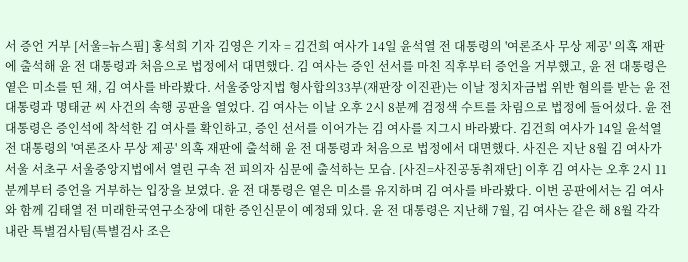서 증언 거부 [서울=뉴스핌] 홍석희 기자 김영은 기자 = 김건희 여사가 14일 윤석열 전 대통령의 '여론조사 무상 제공' 의혹 재판에 출석해 윤 전 대통령과 처음으로 법정에서 대면했다. 김 여사는 증인 선서를 마친 직후부터 증언을 거부했고, 윤 전 대통령은 옅은 미소를 띤 채, 김 여사를 바라봤다. 서울중앙지법 형사합의33부(재판장 이진관)는 이날 정치자금법 위반 혐의를 받는 윤 전 대통령과 명태균 씨 사건의 속행 공판을 열었다. 김 여사는 이날 오후 2시 8분께 검정색 수트를 차림으로 법정에 들어섰다. 윤 전 대통령은 증인석에 착석한 김 여사를 확인하고, 증인 선서를 이어가는 김 여사를 지그시 바라봤다. 김건희 여사가 14일 윤석열 전 대통령의 '여론조사 무상 제공' 의혹 재판에 출석해 윤 전 대통령과 처음으로 법정에서 대면했다. 사진은 지난 8월 김 여사가 서울 서초구 서울중앙지법에서 열린 구속 전 피의자 심문에 출석하는 모습. [사진=사진공동취재단] 이후 김 여사는 오후 2시 11분께부터 증언을 거부하는 입장을 보였다. 윤 전 대통령은 옅은 미소를 유지하며 김 여사를 바라봤다. 이번 공판에서는 김 여사와 함께 김태열 전 미래한국연구소장에 대한 증인신문이 예정돼 있다. 윤 전 대통령은 지난해 7월, 김 여사는 같은 해 8월 각각 내란 특별검사팀(특별검사 조은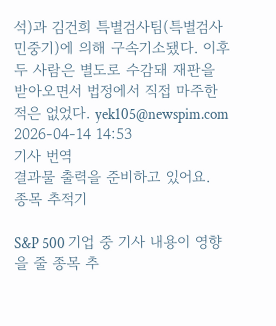석)과 김건희 특별검사팀(특별검사 민중기)에 의해 구속기소됐다. 이후 두 사람은 별도로 수감돼 재판을 받아오면서 법정에서 직접 마주한 적은 없었다. yek105@newspim.com   2026-04-14 14:53
기사 번역
결과물 출력을 준비하고 있어요.
종목 추적기

S&P 500 기업 중 기사 내용이 영향을 줄 종목 추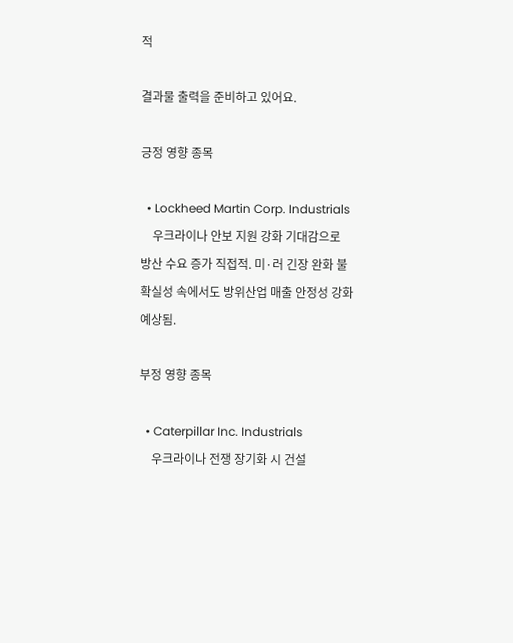적

결과물 출력을 준비하고 있어요.

긍정 영향 종목

  • Lockheed Martin Corp. Industrials
    우크라이나 안보 지원 강화 기대감으로 방산 수요 증가 직접적. 미·러 긴장 완화 불확실성 속에서도 방위산업 매출 안정성 강화 예상됨.

부정 영향 종목

  • Caterpillar Inc. Industrials
    우크라이나 전쟁 장기화 시 건설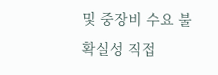및 중장비 수요 불확실성 직접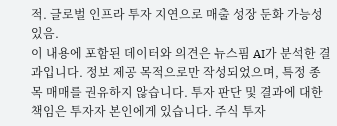적. 글로벌 인프라 투자 지연으로 매출 성장 둔화 가능성 있음.
이 내용에 포함된 데이터와 의견은 뉴스핌 AI가 분석한 결과입니다. 정보 제공 목적으로만 작성되었으며, 특정 종목 매매를 권유하지 않습니다. 투자 판단 및 결과에 대한 책임은 투자자 본인에게 있습니다. 주식 투자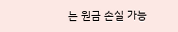는 원금 손실 가능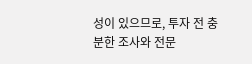성이 있으므로, 투자 전 충분한 조사와 전문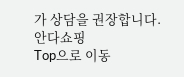가 상담을 권장합니다.
안다쇼핑
Top으로 이동